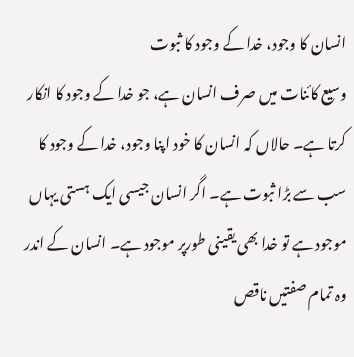انسان کا وجود، خدا کے وجود کا ثبوت
وسیع کائنات میں صرف انسان ہے، جو خدا کے وجود کا انکار کرتا ہے۔ حالاں کہ انسان کا خود اپنا وجود، خدا کے وجود کا سب سے بڑا ثبوت ہے۔ اگر انسان جیسی ایک ہستی یہاں موجود ہے تو خدا بھی یقینی طورپر موجود ہے۔ انسان کے اندر وہ تمام صفتیں ناقص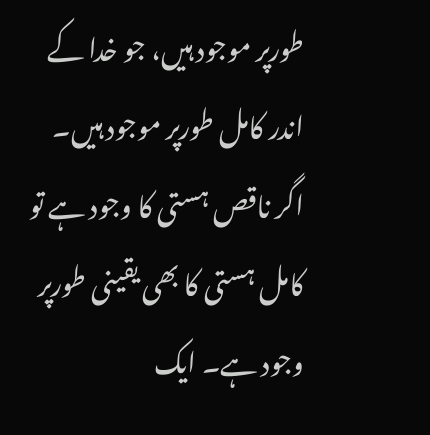طورپر موجود ہیں، جو خدا کے اندر کامل طورپر موجود ہیں۔ اگر ناقص ہستی کا وجود ہے تو کامل ہستی کا بھی یقینی طورپر وجود ہے۔ ایک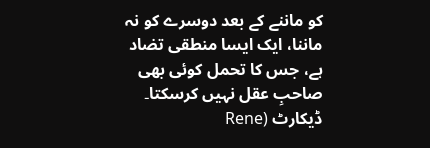کو ماننے کے بعد دوسرے کو نہ ماننا، ایک ایسا منطقی تضاد ہے، جس کا تحمل کوئی بھی صاحبِ عقل نہیں کرسکتا۔
ڈیکارٹ (Rene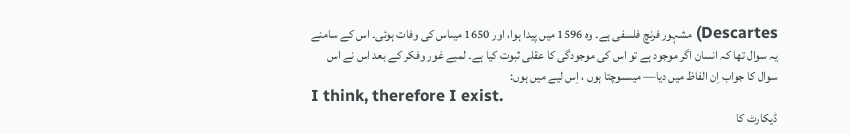Descartes) مشہور فرنچ فلسفی ہے۔ وہ 1596 میں پیدا ہوا، اور 1650 میںاس کی وفات ہوئی۔ اس کے سامنے یہ سوال تھا کہ انسان اگر موجود ہے تو اس کی موجودگی کا عقلی ثبوت کیا ہے۔ لمبے غور وفکر کے بعد اس نے اس سوال کا جواب اِن الفاظ میں دیا— میںسوچتا ہوں ، اِس لیے میں ہوں:
I think, therefore I exist.
ڈیکارٹ کا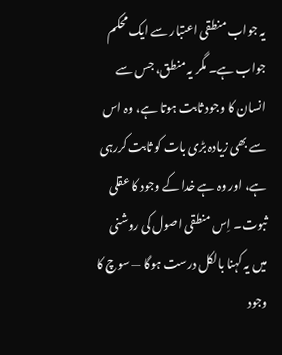یہ جواب منطقی اعتبار سے ایک محکم جواب ہے۔ مگر یہ منطق، جس سے انسان کا وجود ثابت ہوتا ہے، وہ اس سے بھی زیادہ بڑی بات کو ثابت کررہی ہے، اور وہ ہے خدا کے وجود کا عقلی ثبوت۔ اِس منطقی اصول کی روشنی میں یہ کہنا بالکل درست ہوگا — سوچ کا وجود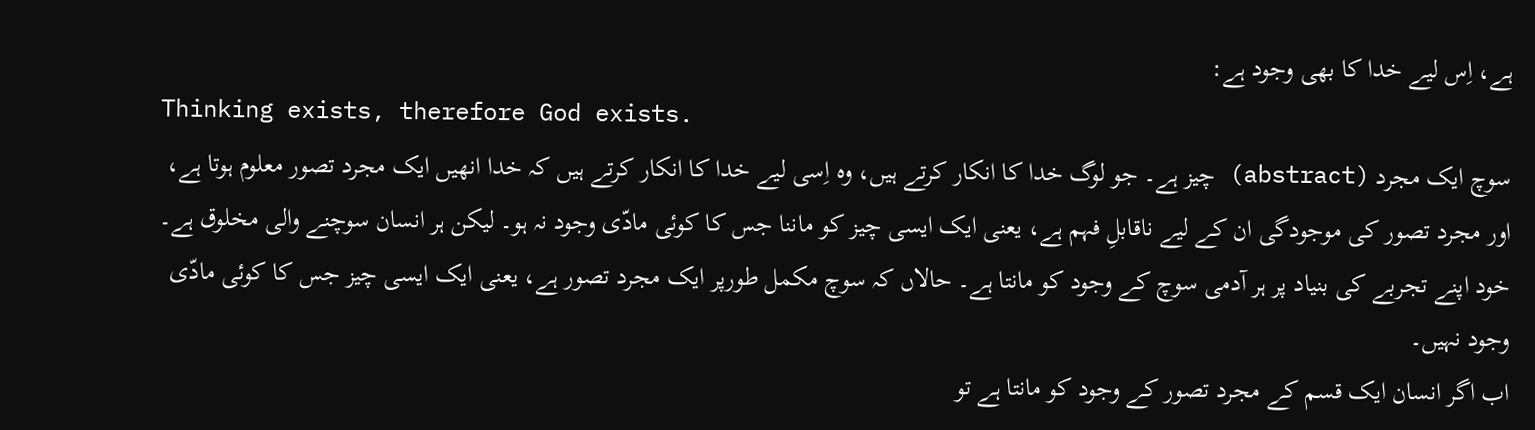ہے، اِس لیے خدا کا بھی وجود ہے:
Thinking exists, therefore God exists.
سوچ ایک مجرد (abstract) چیز ہے۔ جو لوگ خدا کا انکار کرتے ہیں، وہ اِسی لیے خدا کا انکار کرتے ہیں کہ خدا انھیں ایک مجرد تصور معلوم ہوتا ہے، اور مجرد تصور کی موجودگی ان کے لیے ناقابلِ فہم ہے، یعنی ایک ایسی چیز کو ماننا جس کا کوئی مادّی وجود نہ ہو۔ لیکن ہر انسان سوچنے والی مخلوق ہے۔ خود اپنے تجربے کی بنیاد پر ہر آدمی سوچ کے وجود کو مانتا ہے۔ حالاں کہ سوچ مکمل طورپر ایک مجرد تصور ہے، یعنی ایک ایسی چیز جس کا کوئی مادّی وجود نہیں۔
اب اگر انسان ایک قسم کے مجرد تصور کے وجود کو مانتا ہے تو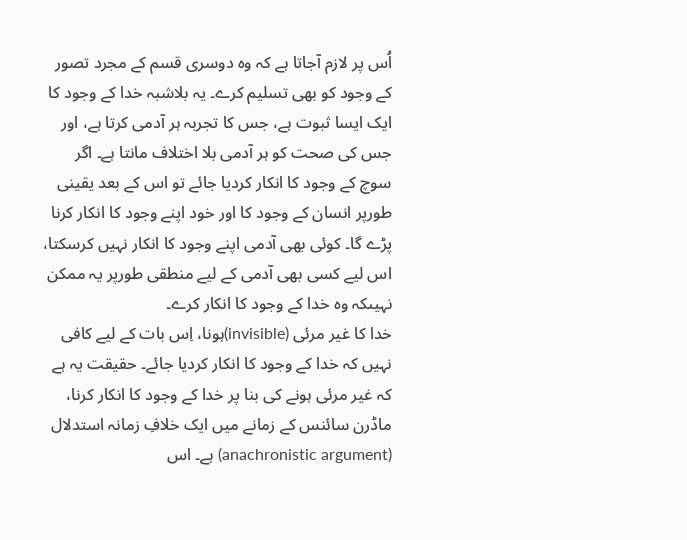اُس پر لازم آجاتا ہے کہ وہ دوسری قسم کے مجرد تصور کے وجود کو بھی تسلیم کرے۔ یہ بلاشبہ خدا کے وجود کا ایک ایسا ثبوت ہے، جس کا تجربہ ہر آدمی کرتا ہے، اور جس کی صحت کو ہر آدمی بلا اختلاف مانتا ہے۔ اگر سوچ کے وجود کا انکار کردیا جائے تو اس کے بعد یقینی طورپر انسان کے وجود کا اور خود اپنے وجود کا انکار کرنا پڑے گا۔ کوئی بھی آدمی اپنے وجود کا انکار نہیں کرسکتا، اس لیے کسی بھی آدمی کے لیے منطقی طورپر یہ ممکن نہیںکہ وہ خدا کے وجود کا انکار کرے۔
خدا کا غیر مرئی (invisible)ہونا، اِس بات کے لیے کافی نہیں کہ خدا کے وجود کا انکار کردیا جائے۔ حقیقت یہ ہے کہ غیر مرئی ہونے کی بنا پر خدا کے وجود کا انکار کرنا، ماڈرن سائنس کے زمانے میں ایک خلافِ زمانہ استدلال (anachronistic argument) ہے۔ اس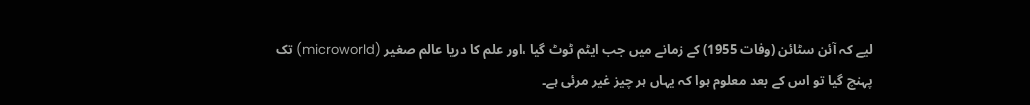لیے کہ آئن سٹائن (وفات 1955) کے زمانے میں جب ایٹم ٹوٹ گیا ،اور علم کا دریا عالم صغیر (microworld) تک پہنچ گیا تو اس کے بعد معلوم ہوا کہ یہاں ہر چیز غیر مرئی ہے۔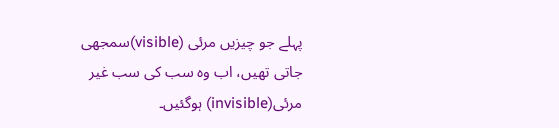پہلے جو چیزیں مرئی (visible)سمجھی جاتی تھیں، اب وہ سب کی سب غیر مرئی(invisible) ہوگئیں۔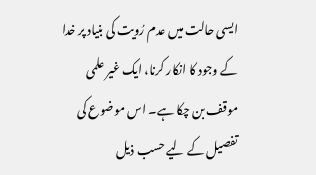ایسی حالت میں عدم رُویت کی بنیاد پر خدا کے وجود کا انکار کرنا، ایک غیر علمی موقف بن چکا ہے۔ اس موضوع کی تفصیل کے لیے حسب ذیل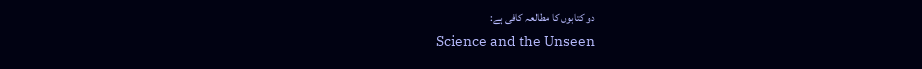دو کتابوں کا مطالعہ کافی ہے:
Science and the Unseen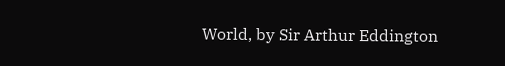World, by Sir Arthur Eddington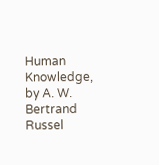Human Knowledge, by A. W. Bertrand Russel